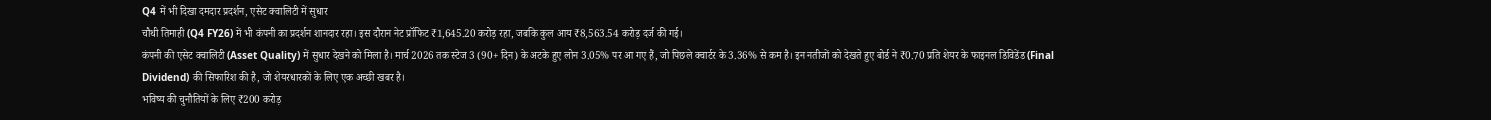Q4 में भी दिखा दमदार प्रदर्शन, एसेट क्वालिटी में सुधार
चौथी तिमाही (Q4 FY26) में भी कंपनी का प्रदर्शन शानदार रहा। इस दौरान नेट प्रॉफिट ₹1,645.20 करोड़ रहा, जबकि कुल आय ₹8,563.54 करोड़ दर्ज की गई।
कंपनी की एसेट क्वालिटी (Asset Quality) में सुधार देखने को मिला है। मार्च 2026 तक स्टेज 3 (90+ दिन) के अटके हुए लोन 3.05% पर आ गए हैं, जो पिछले क्वार्टर के 3.36% से कम है। इन नतीजों को देखते हुए बोर्ड ने ₹0.70 प्रति शेयर के फाइनल डिविडेंड (Final Dividend) की सिफारिश की है, जो शेयरधारकों के लिए एक अच्छी खबर है।
भविष्य की चुनौतियों के लिए ₹200 करोड़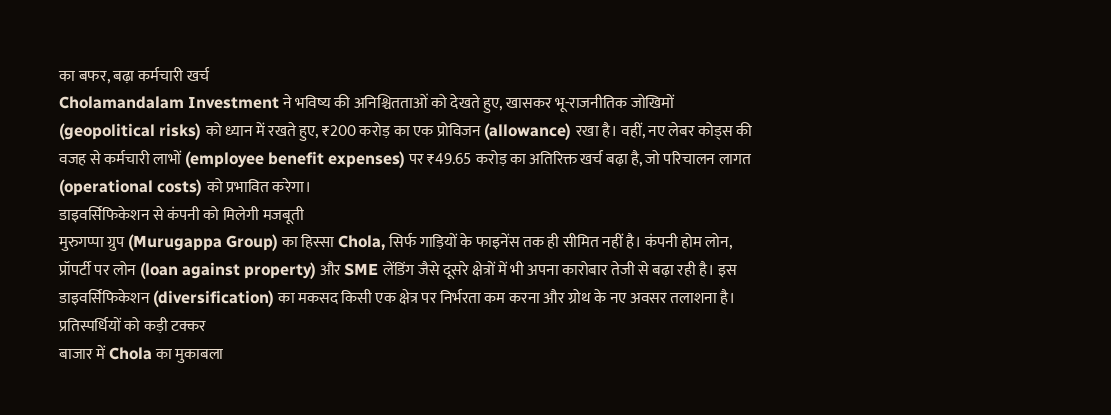का बफर, बढ़ा कर्मचारी खर्च
Cholamandalam Investment ने भविष्य की अनिश्चितताओं को देखते हुए, खासकर भू-राजनीतिक जोखिमों (geopolitical risks) को ध्यान में रखते हुए, ₹200 करोड़ का एक प्रोविजन (allowance) रखा है। वहीं, नए लेबर कोड्स की वजह से कर्मचारी लाभों (employee benefit expenses) पर ₹49.65 करोड़ का अतिरिक्त खर्च बढ़ा है, जो परिचालन लागत (operational costs) को प्रभावित करेगा।
डाइवर्सिफिकेशन से कंपनी को मिलेगी मजबूती
मुरुगप्पा ग्रुप (Murugappa Group) का हिस्सा Chola, सिर्फ गाड़ियों के फाइनेंस तक ही सीमित नहीं है। कंपनी होम लोन, प्रॉपर्टी पर लोन (loan against property) और SME लेंडिंग जैसे दूसरे क्षेत्रों में भी अपना कारोबार तेजी से बढ़ा रही है। इस डाइवर्सिफिकेशन (diversification) का मकसद किसी एक क्षेत्र पर निर्भरता कम करना और ग्रोथ के नए अवसर तलाशना है।
प्रतिस्पर्धियों को कड़ी टक्कर
बाजार में Chola का मुकाबला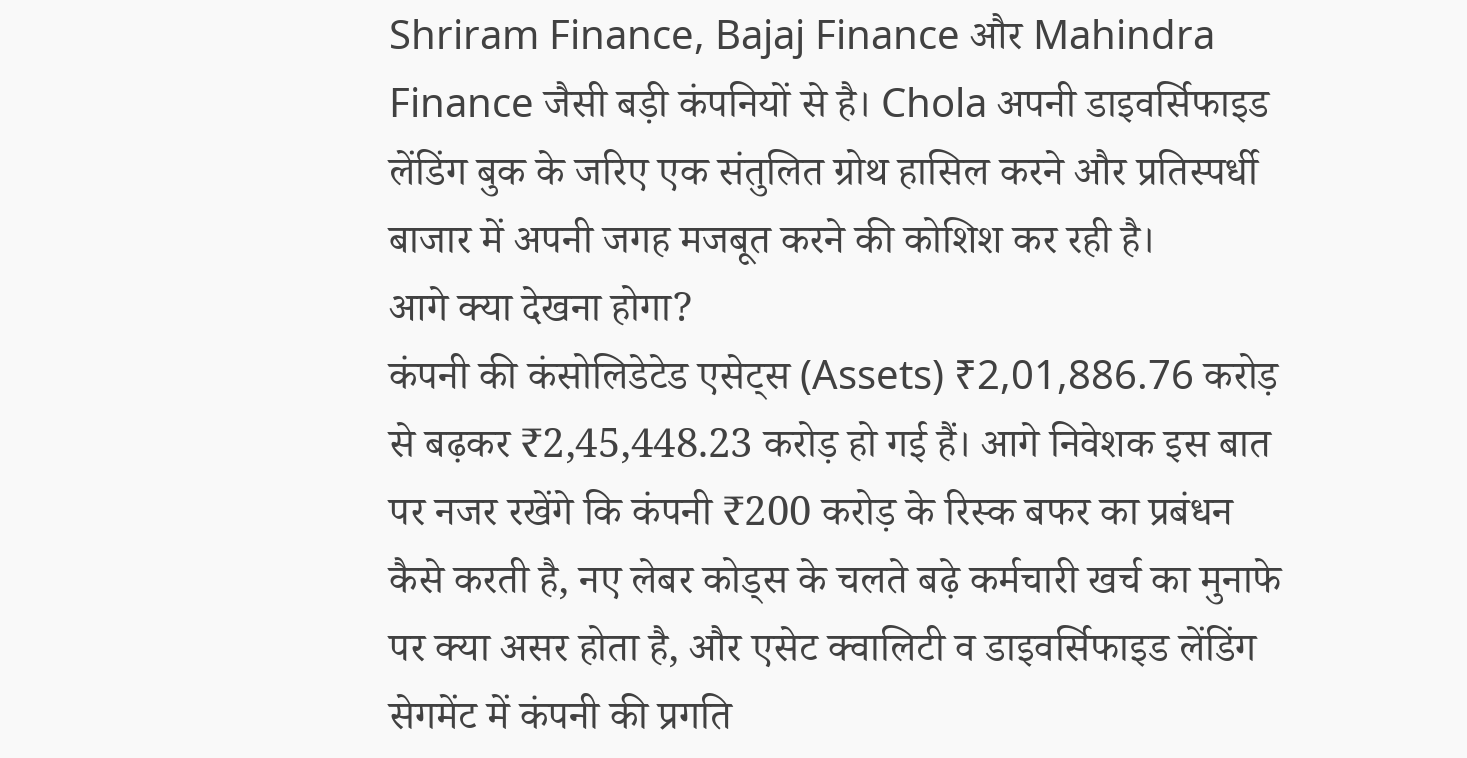Shriram Finance, Bajaj Finance और Mahindra Finance जैसी बड़ी कंपनियों से है। Chola अपनी डाइवर्सिफाइड लेंडिंग बुक के जरिए एक संतुलित ग्रोथ हासिल करने और प्रतिस्पर्धी बाजार में अपनी जगह मजबूत करने की कोशिश कर रही है।
आगे क्या देखना होगा?
कंपनी की कंसोलिडेटेड एसेट्स (Assets) ₹2,01,886.76 करोड़ से बढ़कर ₹2,45,448.23 करोड़ हो गई हैं। आगे निवेशक इस बात पर नजर रखेंगे कि कंपनी ₹200 करोड़ के रिस्क बफर का प्रबंधन कैसे करती है, नए लेबर कोड्स के चलते बढ़े कर्मचारी खर्च का मुनाफे पर क्या असर होता है, और एसेट क्वालिटी व डाइवर्सिफाइड लेंडिंग सेगमेंट में कंपनी की प्रगति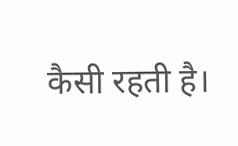कैसी रहती है।